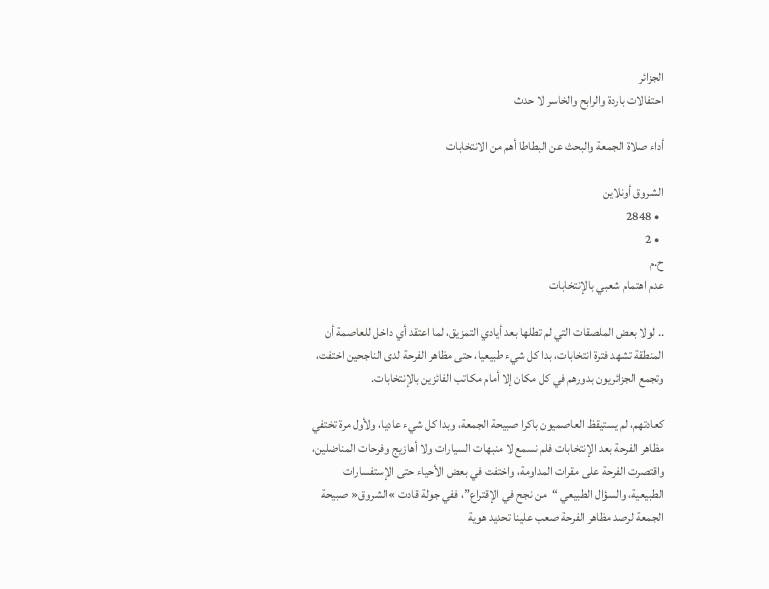الجزائر
احتفالات باردة والرابح والخاسر لا حدث

أداء صلاة الجمعة والبحث عن البطاطا أهم من الانتخابات

الشروق أونلاين
  • 2848
  • 2
ح.م
عدم اهتمام شعبي بالإنتخابات

.. لولا بعض الملصقات التي لم تطلها بعد أيادي التمزيق، لما اعتقد أي داخل للعاصمة أن المنطقة تشهد فترة انتخابات، بدا كل شيء طبيعيا، حتى مظاهر الفرحة لدى الناجحين اختفت، وتجمع الجزائريون بدورهم في كل مكان إلا أمام مكاتب الفائزين بالإنتخابات.

كعادتهم، لم يستيقظ العاصميون باكرا صبيحة الجمعة، وبدا كل شيء عاديا، ولأول مرة تختفي مظاهر الفرحة بعد الإنتخابات فلم نسمع لا منبهات السيارات ولا أهازيج وفرحات المناضلين، واقتصرت الفرحة على مقرات المداومة، واختفت في بعض الأحياء حتى الإستفسارات الطبيعية، والسؤال الطبيعي “من نجح في الإقتراع”، ففي جولة قادت »الشروق« صبيحة الجمعة لرصد مظاهر الفرحة صعب علينا تحديد هوية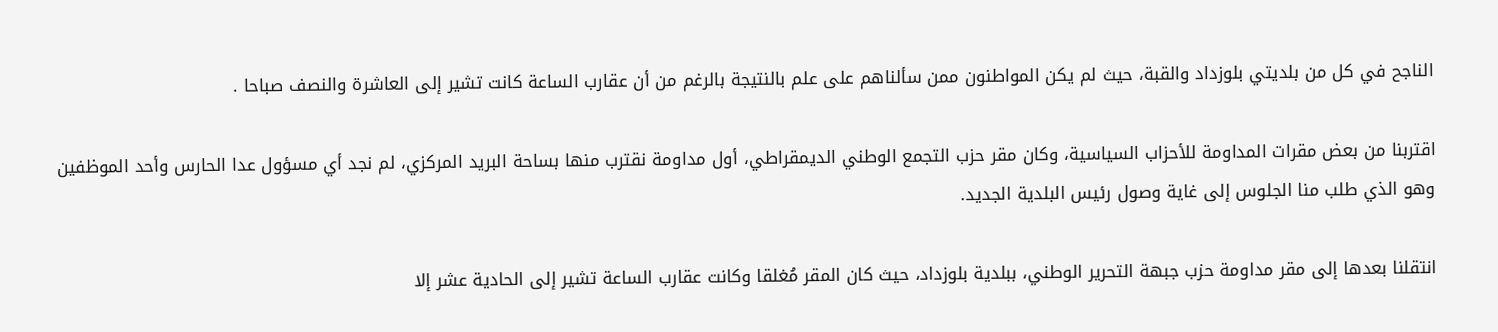الناجح في كل من بلديتي بلوزداد والقبة، حيث لم يكن المواطنون ممن سألناهم على علم بالنتيجة بالرغم من أن عقارب الساعة كانت تشير إلى العاشرة والنصف صباحا .

اقتربنا من بعض مقرات المداومة للأحزاب السياسية، وكان مقر حزب التجمع الوطني الديمقراطي، أول مداومة نقترب منها بساحة البريد المركزي، لم نجد أي مسؤول عدا الحارس وأحد الموظفين وهو الذي طلب منا الجلوس إلى غاية وصول رئيس البلدية الجديد.

انتقلنا بعدها إلى مقر مداومة حزب جبهة التحرير الوطني، ببلدية بلوزداد، حيث كان المقر مُغلقا وكانت عقارب الساعة تشير إلى الحادية عشر إلا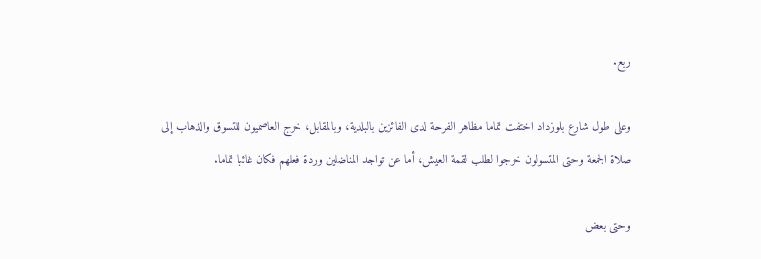ربع.

وعلى طول شارع بلوزداد اختفت تماما مظاهر الفرحة لدى الفائزين بالبلدية، وبالمقابل، خرج العاصميون للتسوق والذهاب إلى صلاة الجمعة وحتى المتسولون خرجوا لطلب لقمة العيش، أما عن تواجد المناضلين وردة فعلهم فكان غائبا تماما.

وحتى بعض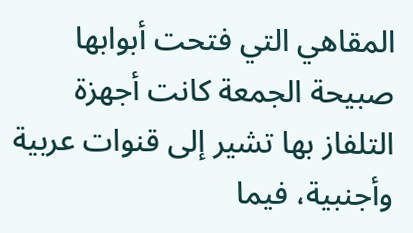المقاهي التي فتحت أبوابها صبيحة الجمعة كانت أجهزة التلفاز بها تشير إلى قنوات عربية وأجنبية، فيما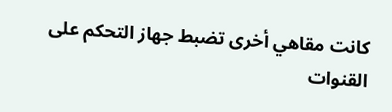كانت مقاهي أخرى تضبط جهاز التحكم على القنوات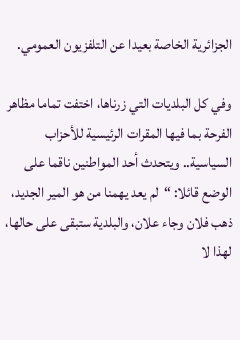الجزائرية الخاصة بعيدا عن التلفزيون العمومي.

وفي كل البلديات التي زرناها، اختفت تماما مظاهر الفرحة بما فيها المقرات الرئيسية للأحزاب السياسية.. ويتحدث أحد المواطنين ناقما على الوضع قائلا: “لم يعد يهمنا من هو المير الجديد، ذهب فلان وجاء علان، والبلدية ستبقى على حالها، لهذا لا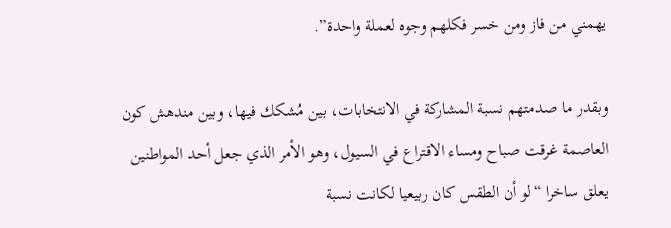يهمني من فاز ومن خسر فكلهم وجوه لعملة واحدة”.

وبقدر ما صدمتهم نسبة المشاركة في الانتخابات، بين مُشكك فيها، وبين مندهش كون العاصمة غرقت صباح ومساء الاقتراع في السيول، وهو الأمر الذي جعل أحد المواطنين يعلق ساخرا “لو أن الطقس كان ربيعيا لكانت نسبة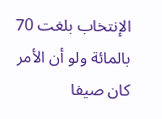الإنتخاب بلغت 70 بالمائة ولو أن الأمر كان صيفا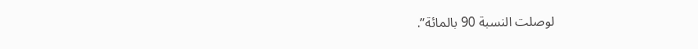لوصلت النسبة 90 بالمائة”.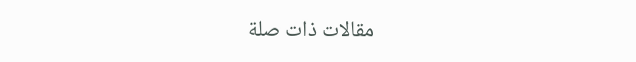مقالات ذات صلة